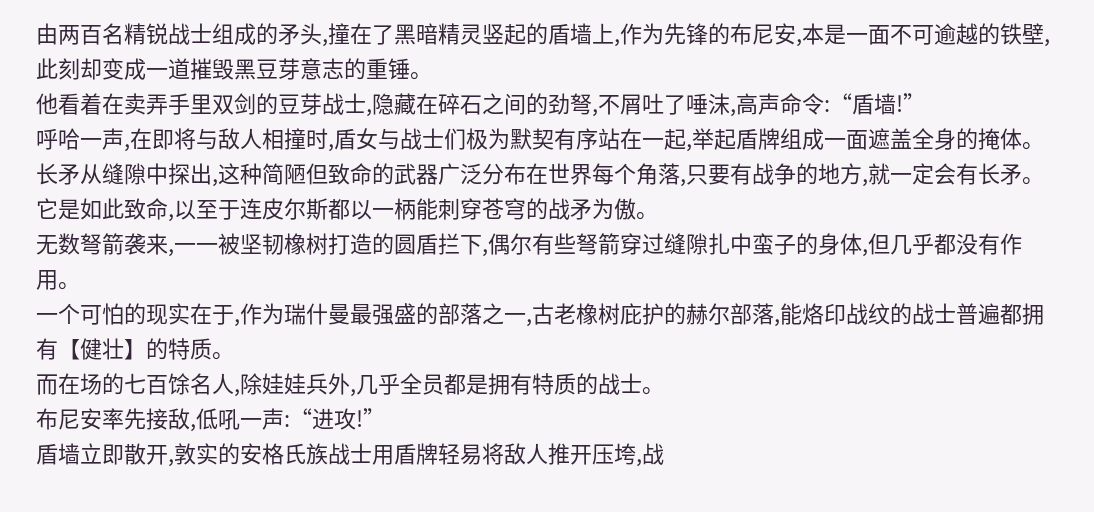由两百名精锐战士组成的矛头,撞在了黑暗精灵竖起的盾墙上,作为先锋的布尼安,本是一面不可逾越的铁壁,此刻却变成一道摧毁黑豆芽意志的重锤。
他看着在卖弄手里双剑的豆芽战士,隐藏在碎石之间的劲弩,不屑吐了唾沫,高声命令:“盾墙!”
呼哈一声,在即将与敌人相撞时,盾女与战士们极为默契有序站在一起,举起盾牌组成一面遮盖全身的掩体。
长矛从缝隙中探出,这种简陋但致命的武器广泛分布在世界每个角落,只要有战争的地方,就一定会有长矛。
它是如此致命,以至于连皮尔斯都以一柄能刺穿苍穹的战矛为傲。
无数弩箭袭来,一一被坚韧橡树打造的圆盾拦下,偶尔有些弩箭穿过缝隙扎中蛮子的身体,但几乎都没有作用。
一个可怕的现实在于,作为瑞什曼最强盛的部落之一,古老橡树庇护的赫尔部落,能烙印战纹的战士普遍都拥有【健壮】的特质。
而在场的七百馀名人,除娃娃兵外,几乎全员都是拥有特质的战士。
布尼安率先接敌,低吼一声:“进攻!”
盾墙立即散开,敦实的安格氏族战士用盾牌轻易将敌人推开压垮,战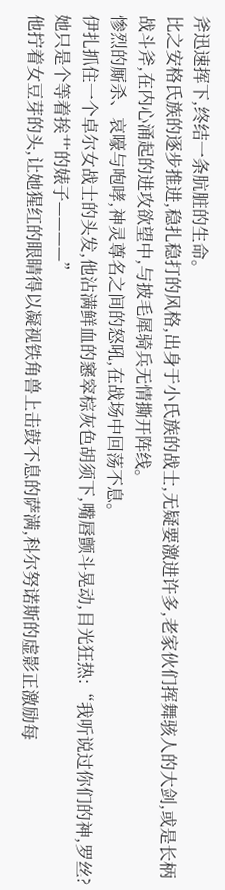斧迅速挥下,终结一条肮脏的生命。
比之安格氏族的逐步推进,稳扎稳打的风格,出身于小氏族的战士,无疑要激进许多,老家伙们挥舞骇人的大剑,或是长柄战斗斧,在内心涌起的进攻欲望中,与披毛犀骑兵无情撕开阵线。
惨烈的厮杀、哀嚎与咆哮,神灵尊名之间的怒吼,在战场中回荡不息。
伊扎抓住一个卓尔女战士的头发,他沾满鲜血的窸窣棕灰色胡须下,嘴唇颤斗晃动,目光狂热:“我听说过你们的神,罗丝?她只是个等着挨艹的婊子————”
他拧着女豆芽的头,让她猩红的眼睛得以凝视铁角兽上击鼓不息的萨满,科尔努诺斯的虚影正激励每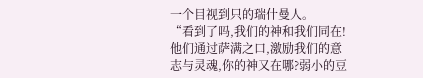一个目视到只的瑞什曼人。
“看到了吗,我们的神和我们同在!他们通过萨满之口,激励我们的意志与灵魂,你的神又在哪?弱小的豆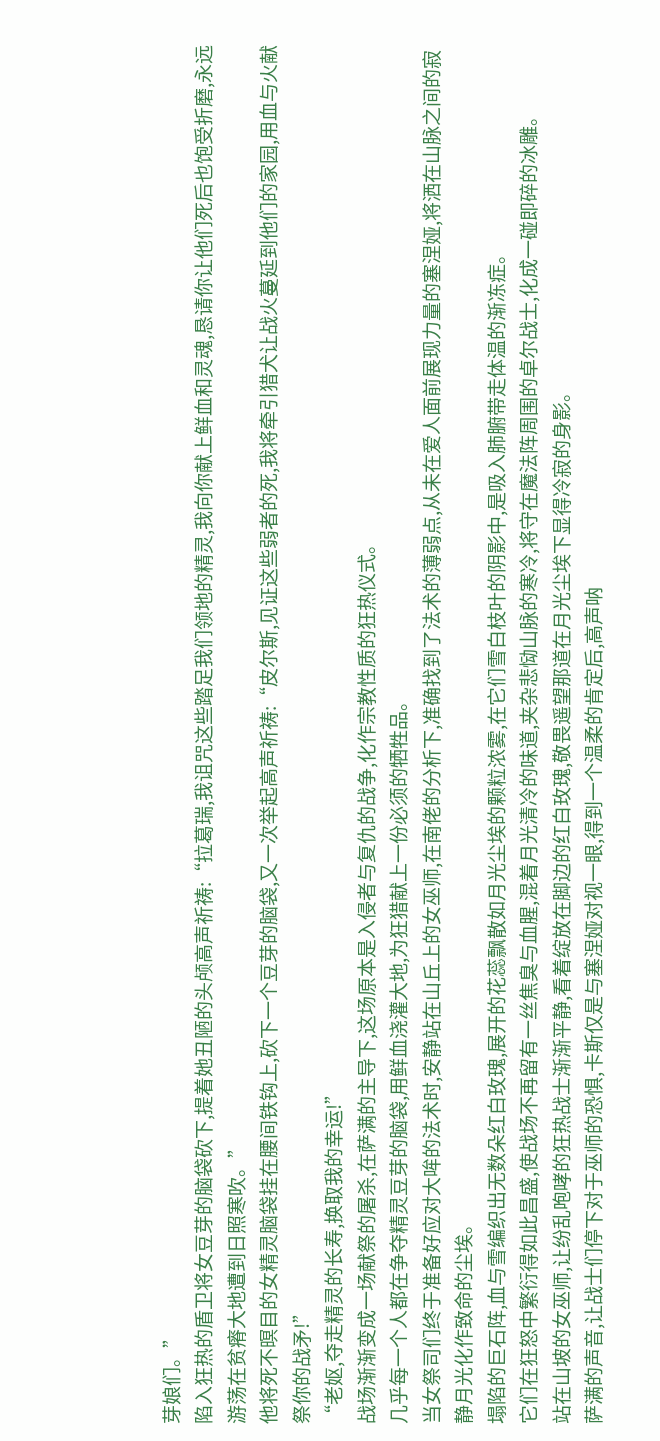芽娘们。”
陷入狂热的盾卫将女豆芽的脑袋砍下,提着她丑陋的头颅高声祈祷:“拉葛瑞,我诅咒这些踏足我们领地的精灵,我向你献上鲜血和灵魂,恳请你让他们死后也饱受折磨,永远游荡在贫瘠大地遭到日照寒吹。”
他将死不暝目的女精灵脑袋挂在腰间铁钩上,砍下一个豆芽的脑袋,又一次举起高声祈祷:“皮尔斯,见证这些弱者的死,我将牵引猎犬让战火蔓延到他们的家园,用血与火献祭你的战矛!”
“老妪,夺走精灵的长寿,换取我的幸运!”
战场渐渐变成一场献祭的屠杀,在萨满的主导下,这场原本是入侵者与复仇的战争,化作宗教性质的狂热仪式。
几乎每一个人都在争夺精灵豆芽的脑袋,用鲜血浇灌大地,为狂猎献上一份必须的牺牲品。
当女祭司们终于准备好应对大哞的法术时,安静站在山丘上的女巫师,在南佬的分析下,准确找到了法术的薄弱点,从未在爱人面前展现力量的塞涅娅,将洒在山脉之间的寂静月光化作致命的尘埃。
塌陷的巨石阵,血与雪编织出无数朵红白玫瑰,展开的花蕊飘散如月光尘埃的颗粒浓雾,在它们雪白枝叶的阴影中,是吸入肺腑带走体温的渐冻症。
它们在狂怒中繁衍得如此昌盛,使战场不再留有一丝焦臭与血腥,混着月光清冷的味道,夹杂悲恸山脉的寒冷,将守在魔法阵周围的卓尔战士,化成一碰即碎的冰雕。
站在山坡的女巫师,让纷乱咆哮的狂热战士渐渐平静,看着绽放在脚边的红白玫瑰,敬畏遥望那道在月光尘埃下显得冷寂的身影。
萨满的声音,让战士们停下对于巫师的恐惧,卡斯仅是与塞涅娅对视一眼,得到一个温柔的肯定后,高声呐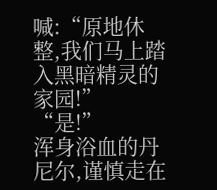喊:“原地休整,我们马上踏入黑暗精灵的家园!”
“是!”
浑身浴血的丹尼尔,谨慎走在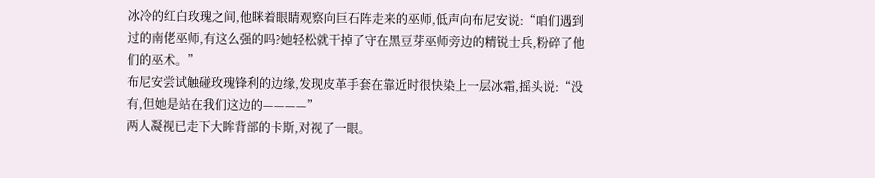冰冷的红白玫瑰之间,他眯着眼睛观察向巨石阵走来的巫师,低声向布尼安说:“咱们遇到过的南佬巫师,有这么强的吗?她轻松就干掉了守在黑豆芽巫师旁边的精锐士兵,粉碎了他们的巫术。”
布尼安尝试触碰玫瑰锋利的边缘,发现皮革手套在靠近时很快染上一层冰霜,摇头说:“没有,但她是站在我们这边的————”
两人凝视已走下大眸背部的卡斯,对视了一眼。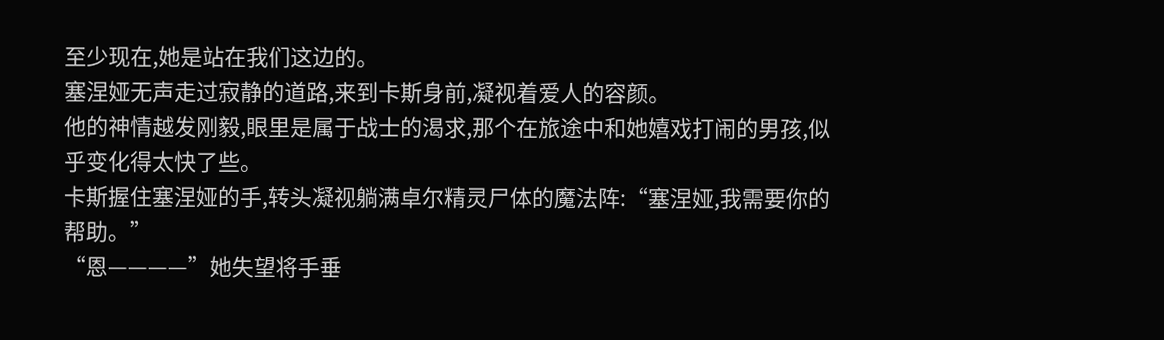至少现在,她是站在我们这边的。
塞涅娅无声走过寂静的道路,来到卡斯身前,凝视着爱人的容颜。
他的神情越发刚毅,眼里是属于战士的渴求,那个在旅途中和她嬉戏打闹的男孩,似乎变化得太快了些。
卡斯握住塞涅娅的手,转头凝视躺满卓尔精灵尸体的魔法阵:“塞涅娅,我需要你的帮助。”
“恩————”她失望将手垂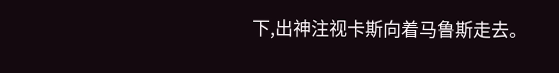下,出神注视卡斯向着马鲁斯走去。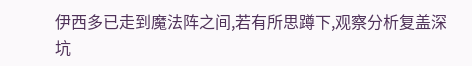伊西多已走到魔法阵之间,若有所思蹲下,观察分析复盖深坑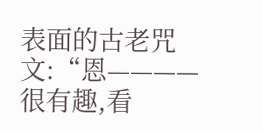表面的古老咒文:“恩————很有趣,看